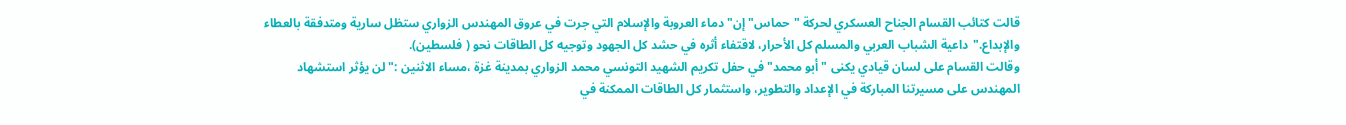قالت كتائب القسام الجناح العسكري لحركة "حماس" إن" دماء العروبة والإسلام التي جرت في عروق المهندس الزواري ستظل سارية ومتدفقة بالعطاء والإبداع."داعية الشباب العربي والمسلم كل الأحرار، لاقتفاء أثره في حشد كل الجهود وتوجيه كل الطاقات نحو ( فلسطين).
وقالت القسام على لسان قيادي يكنى "أبو محمد" في حفل تكريم الشهيد التونسي محمد الزواري بمدينة غزة ،مساء الاثنين :"لن يؤثر استشهاد المهندس على مسيرتنا المباركة في الإعداد والتطوير، واستثمار كل الطاقات الممكنة في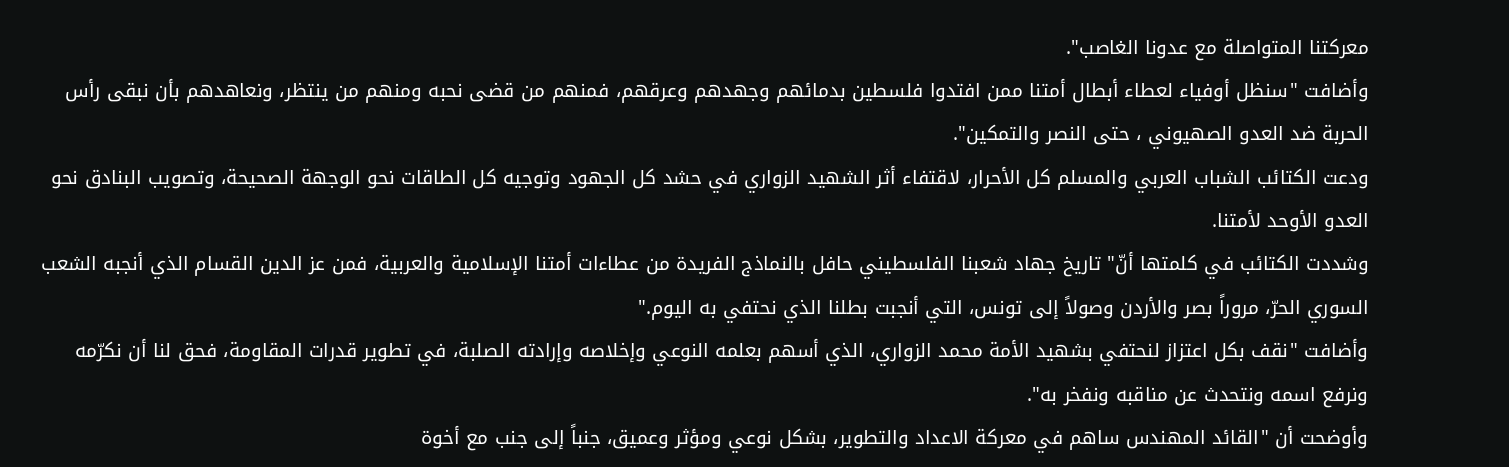معركتنا المتواصلة مع عدونا الغاصب".
وأضافت "سنظل أوفياء لعطاء أبطال أمتنا ممن افتدوا فلسطين بدمائهم وجهدهم وعرقهم، فمنهم من قضى نحبه ومنهم من ينتظر، ونعاهدهم بأن نبقى رأس الحربة ضد العدو الصهيوني ، حتى النصر والتمكين".
ودعت الكتائب الشباب العربي والمسلم كل الأحرار، لاقتفاء أثر الشهيد الزواري في حشد كل الجهود وتوجيه كل الطاقات نحو الوجهة الصحيحة، وتصويب البنادق نحو العدو الأوحد لأمتنا.
وشددت الكتائب في كلمتها أنّ" تاريخ جهاد شعبنا الفلسطيني حافل بالنماذج الفريدة من عطاءات أمتنا الإسلامية والعربية، فمن عز الدين القسام الذي أنجبه الشعب السوري الحرّ، مروراً بصر والأردن وصولاً إلى تونس، التي أنجبت بطلنا الذي نحتفي به اليوم."
وأضافت "نقف بكل اعتزاز لنحتفي بشهيد الأمة محمد الزواري، الذي أسهم بعلمه النوعي وإخلاصه وإرادته الصلبة، في تطوير قدرات المقاومة، فحق لنا أن نكرّمه ونرفع اسمه ونتحدث عن مناقبه ونفخر به".
وأوضحت أن "القائد المهندس ساهم في معركة الاعداد والتطوير، بشكل نوعي ومؤثر وعميق، جنباً إلى جنب مع أخوة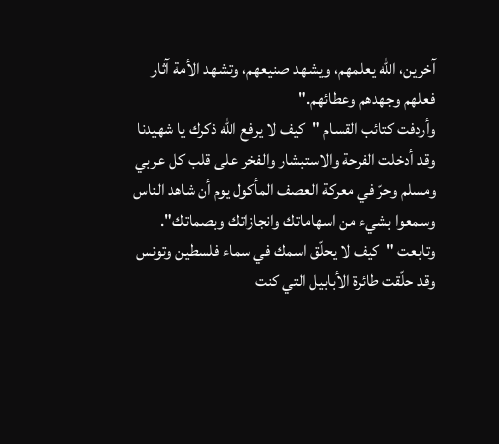آخرين، الله يعلمهم، ويشهد صنيعهم، وتشهد الأمة آثار فعلهم وجهدهم وعطائهم."
وأردفت كتائب القسام "كيف لا يرفع الله ذكرك يا شهيدنا وقد أدخلت الفرحة والاستبشار والفخر على قلب كل عربي ومسلم وحرّ في معركة العصف المأكول يوم أن شاهد الناس وسمعوا بشيء من اسهاماتك وانجازاتك وبصماتك".
وتابعت "كيف لا يحلّق اسمك في سماء فلسطين وتونس وقد حلّقت طائرة الأبابيل التي كنت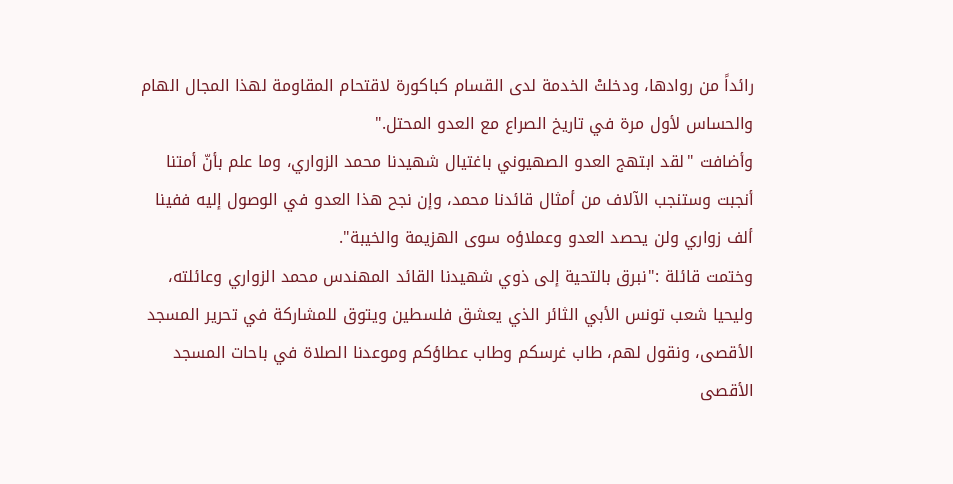رائداً من روادها، ودخلتْ الخدمة لدى القسام كباكورة لاقتحام المقاومة لهذا المجال الهام والحساس لأول مرة في تاريخ الصراع مع العدو المحتل."
وأضافت "لقد ابتهج العدو الصهيوني باغتيال شهيدنا محمد الزواري، وما علم بأنّ أمتنا أنجبت وستنجب الآلاف من أمثال قائدنا محمد، وإن نجح هذا العدو في الوصول إليه ففينا ألف زواري ولن يحصد العدو وعملاؤه سوى الهزيمة والخيبة".
وختمت قائلة :"نبرق بالتحية إلى ذوي شهيدنا القائد المهندس محمد الزواري وعائلته، وليحيا شعب تونس الأبي الثائر الذي يعشق فلسطين ويتوق للمشاركة في تحرير المسجد الأقصى، ونقول لهم، طاب غرسكم وطاب عطاؤكم وموعدنا الصلاة في باحات المسجد الأقصى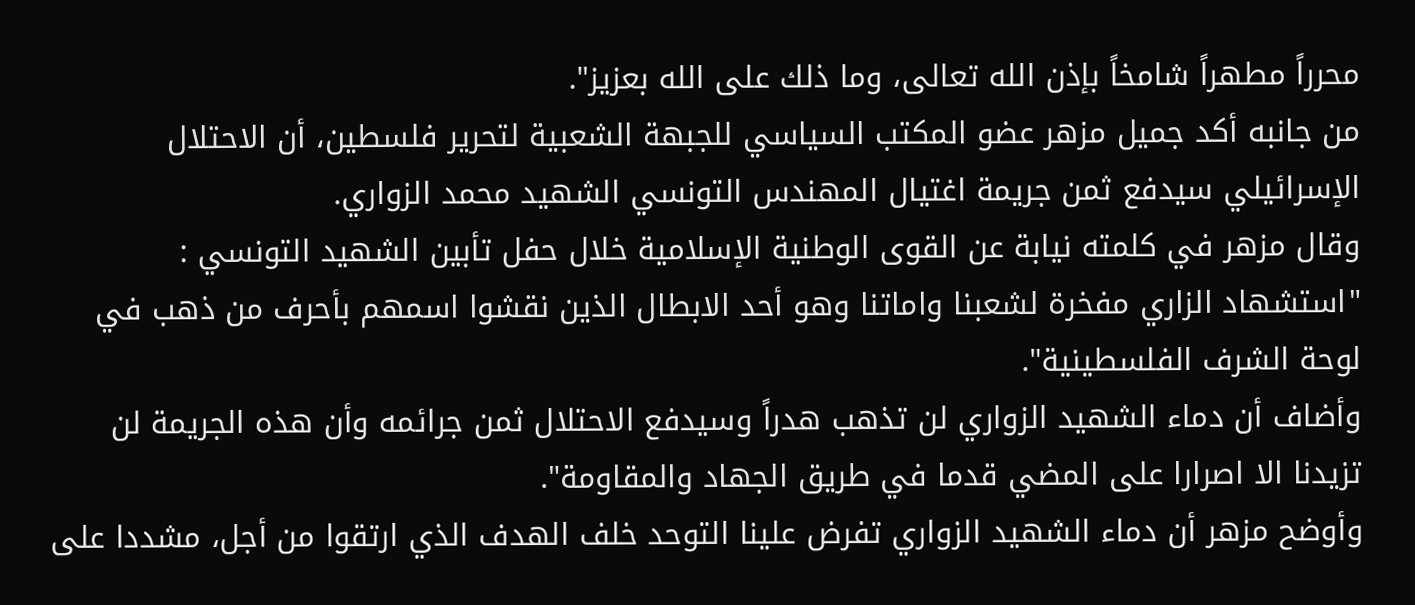محرراً مطهراً شامخاً بإذن الله تعالى، وما ذلك على الله بعزيز".
من جانبه أكد جميل مزهر عضو المكتب السياسي للجبهة الشعبية لتحرير فلسطين، أن الاحتلال الإسرائيلي سيدفع ثمن جريمة اغتيال المهندس التونسي الشهيد محمد الزواري.
وقال مزهر في كلمته نيابة عن القوى الوطنية الإسلامية خلال حفل تأبين الشهيد التونسي : "استشهاد الزاري مفخرة لشعبنا واماتنا وهو أحد الابطال الذين نقشوا اسمهم بأحرف من ذهب في لوحة الشرف الفلسطينية".
وأضاف أن دماء الشهيد الزواري لن تذهب هدراً وسيدفع الاحتلال ثمن جرائمه وأن هذه الجريمة لن تزيدنا الا اصرارا على المضي قدما في طريق الجهاد والمقاومة".
وأوضح مزهر أن دماء الشهيد الزواري تفرض علينا التوحد خلف الهدف الذي ارتقوا من أجل، مشددا على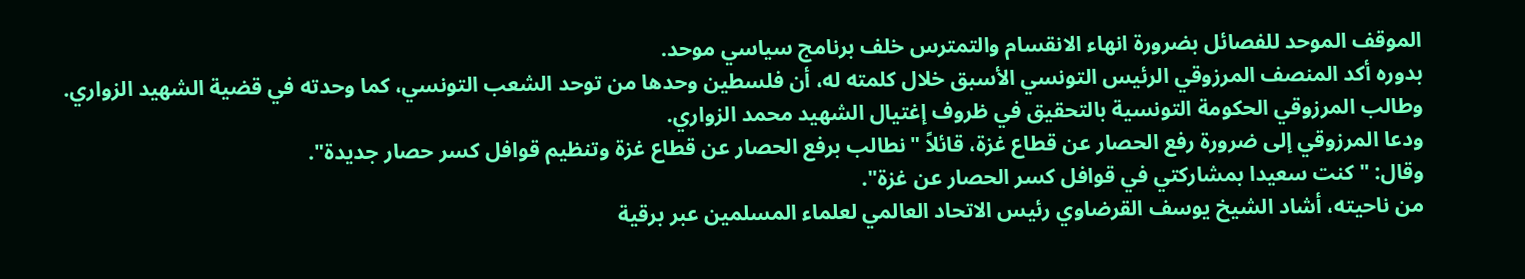الموقف الموحد للفصائل بضرورة انهاء الانقسام والتمترس خلف برنامج سياسي موحد.
بدوره أكد المنصف المرزوقي الرئيس التونسي الأسبق خلال كلمته له، أن فلسطين وحدها من توحد الشعب التونسي، كما وحدته في قضية الشهيد الزواري.
وطالب المرزوقي الحكومة التونسية بالتحقيق في ظروف إغتيال الشهيد محمد الزواري.
ودعا المرزوقي إلى ضرورة رفع الحصار عن قطاع غزة، قائلاً "نطالب برفع الحصار عن قطاع غزة وتنظيم قوافل كسر حصار جديدة".
وقال: "كنت سعيدا بمشاركتي في قوافل كسر الحصار عن غزة".
من ناحيته، أشاد الشيخ يوسف القرضاوي رئيس الاتحاد العالمي لعلماء المسلمين عبر برقية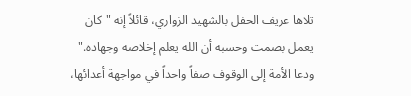تلاها عريف الحفل بالشهيد الزواري، قائلاً إنه "كان يعمل بصمت وحسبه أن الله يعلم إخلاصه وجهاده."
ودعا الأمة إلى الوقوف صفاً واحداً في مواجهة أعدائها،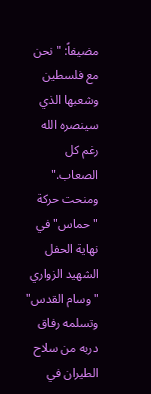مضيفاً: "نحن مع فلسطين وشعبها الذي سينصره الله رغم كل الصعاب."
ومنحت حركة "حماس" في نهاية الحفل الشهيد الزواري "وسام القدس" وتسلمه رفاق دربه من سلاح الطيران في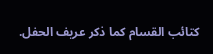كتائب القسام كما ذكر عريف الحفل.